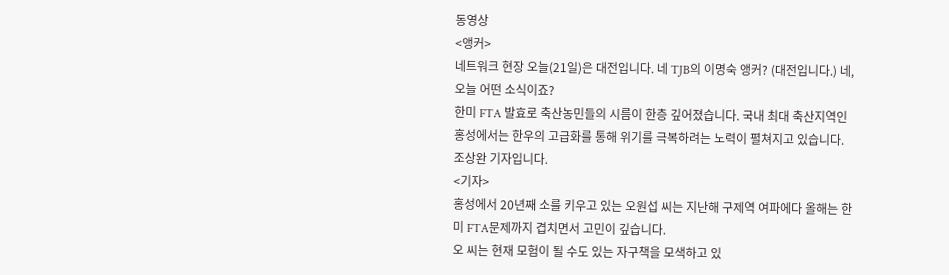동영상
<앵커>
네트워크 현장 오늘(21일)은 대전입니다. 네 TJB의 이명숙 앵커? (대전입니다.) 네, 오늘 어떤 소식이죠?
한미 FTA 발효로 축산농민들의 시름이 한층 깊어졌습니다. 국내 최대 축산지역인 홍성에서는 한우의 고급화를 통해 위기를 극복하려는 노력이 펼쳐지고 있습니다.
조상완 기자입니다.
<기자>
홍성에서 20년째 소를 키우고 있는 오원섭 씨는 지난해 구제역 여파에다 올해는 한미 FTA문제까지 겹치면서 고민이 깊습니다.
오 씨는 현재 모험이 될 수도 있는 자구책을 모색하고 있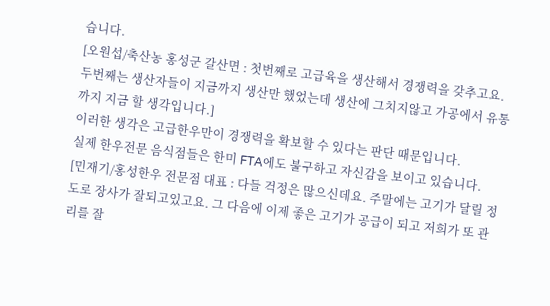습니다.
[오원섭/축산농 홍성군 갈산면 : 첫번째로 고급육을 생산해서 경쟁력을 갖추고요. 두번째는 생산자들이 지금까지 생산만 했었는데 생산에 그치지않고 가공에서 유통까지 지금 할 생각입니다.]
이러한 생각은 고급한우만이 경쟁력을 확보할 수 있다는 판단 때문입니다.
실제 한우전문 음식점들은 한미 FTA에도 불구하고 자신감을 보이고 있습니다.
[민재기/홍성한우 전문점 대표 : 다들 걱정은 많으신데요. 주말에는 고기가 달릴 정도로 장사가 잘되고있고요. 그 다음에 이제 좋은 고기가 공급이 되고 저희가 또 관리를 잘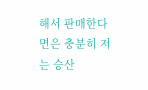해서 판매한다면은 충분히 저는 승산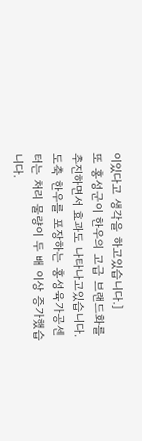이있다고 생각을 하고있습니다.]
또 홍성군이 한우의 고급 브랜드화를 추진하면서 효과도 나타나고있습니다.
도축 한우를 포장하는 홍성육가공센터는 처리 물량이 두 배 이상 증가했습니다.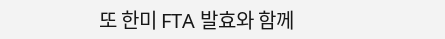또 한미 FTA 발효와 함께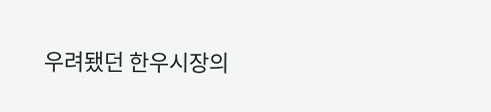우려됐던 한우시장의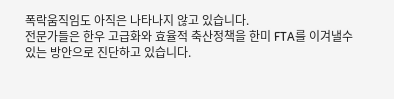폭락움직임도 아직은 나타나지 않고 있습니다.
전문가들은 한우 고급화와 효율적 축산정책을 한미 FTA를 이겨낼수 있는 방안으로 진단하고 있습니다.